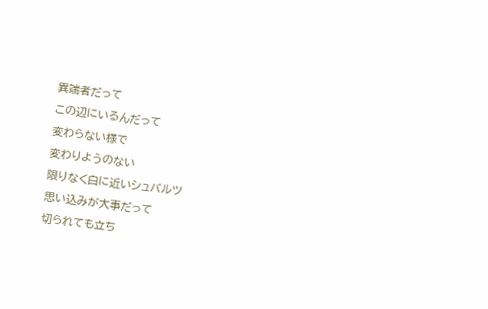異端者だって
この辺にいるんだって
変わらない様で
変わりようのない
限りなく白に近いシュバルツ
思い込みが大事だって
切られても立ち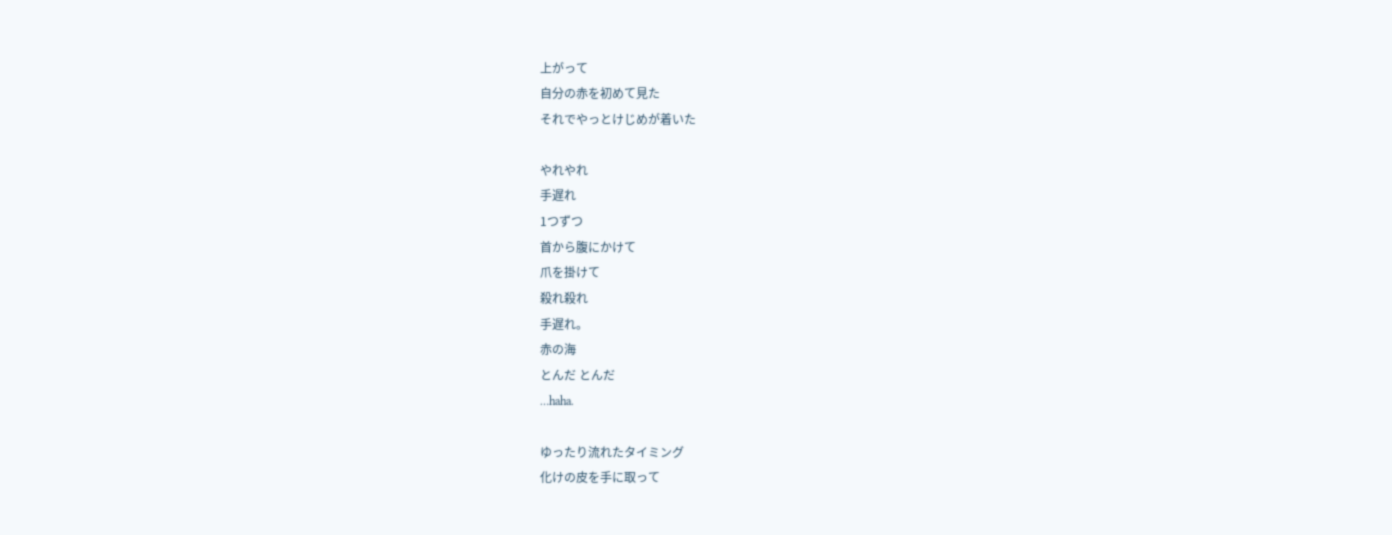上がって
自分の赤を初めて見た
それでやっとけじめが着いた

やれやれ
手遅れ
1つずつ
首から腹にかけて
爪を掛けて
殺れ殺れ
手遅れ。
赤の海
とんだ とんだ
…haha.

ゆったり流れたタイミング
化けの皮を手に取って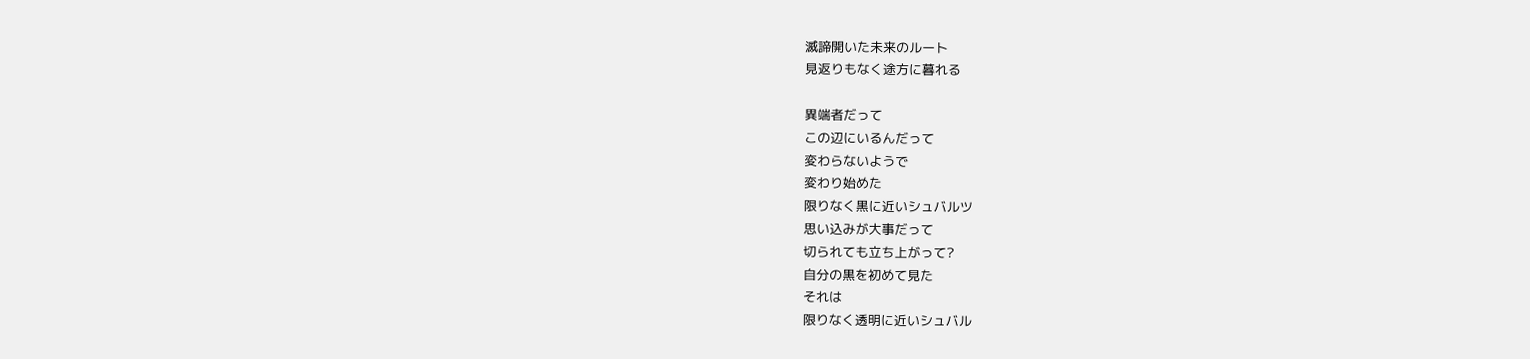滅諦開いた未来のルート
見返りもなく途方に暮れる

異端者だって
この辺にいるんだって
変わらないようで
変わり始めた
限りなく黒に近いシュバルツ
思い込みが大事だって
切られても立ち上がって?
自分の黒を初めて見た
それは
限りなく透明に近いシュバル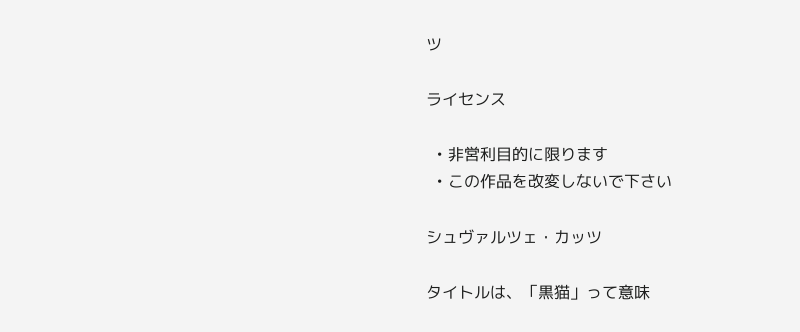ツ

ライセンス

  • 非営利目的に限ります
  • この作品を改変しないで下さい

シュヴァルツェ・カッツ

タイトルは、「黒猫」って意味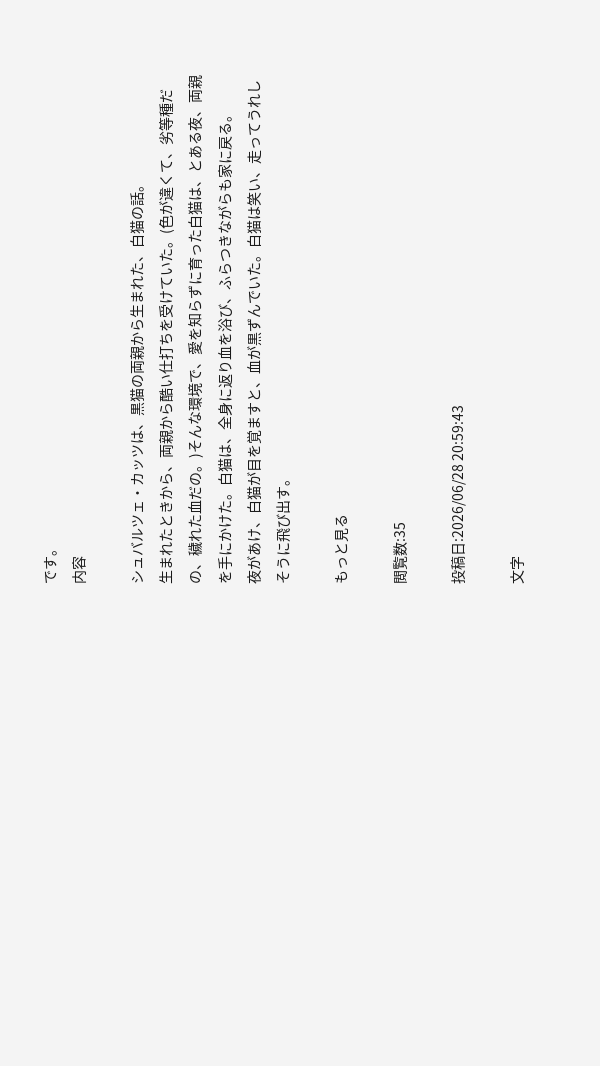です。
内容

シュバルツェ・カッツは、黒猫の両親から生まれた、白猫の話。
生まれたときから、両親から酷い仕打ちを受けていた。(色が違くて、劣等種だの、穢れた血だの。)そんな環境で、愛を知らずに育った白猫は、とある夜、両親を手にかけた。白猫は、全身に返り血を浴び、ふらつきながらも家に戻る。
夜があけ、白猫が目を覚ますと、血が黒ずんでいた。白猫は笑い、走ってうれしそうに飛び出す。

もっと見る

閲覧数:35

投稿日:2026/06/28 20:59:43

文字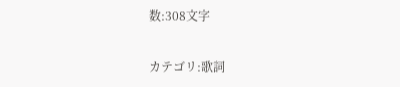数:308文字

カテゴリ:歌詞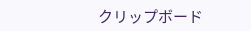クリップボード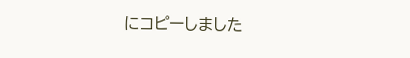にコピーしました